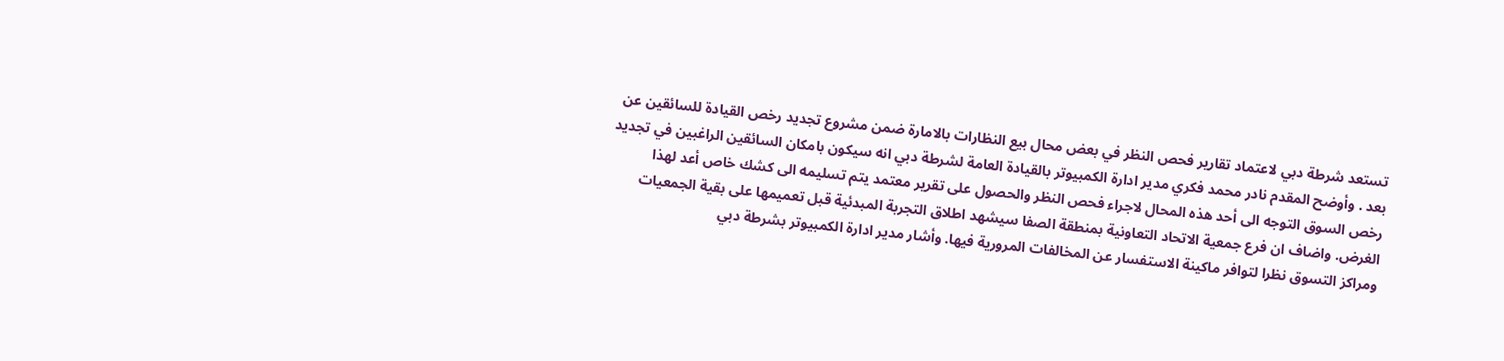تستعد شرطة دبي لاعتماد تقارير فحص النظر في بعض محال بيع النظارات بالامارة ضمن مشروع تجديد رخص القيادة للسائقين عن بعد . وأوضح المقدم نادر محمد فكري مدير ادارة الكمبيوتر بالقيادة العامة لشرطة دبي انه سيكون بامكان السائقين الراغبين في تجديد رخص السوق التوجه الى أحد هذه المحال لاجراء فحص النظر والحصول على تقرير معتمد يتم تسليمه الى كشك خاص أعد لهذا الغرض. واضاف ان فرع جمعية الاتحاد التعاونية بمنطقة الصفا سيشهد اطلاق التجربة المبدئية قبل تعميمها على بقية الجمعيات ومراكز التسوق نظرا لتوافر ماكينة الاستفسار عن المخالفات المرورية فيها. وأشار مدير ادارة الكمبيوتر بشرطة دبي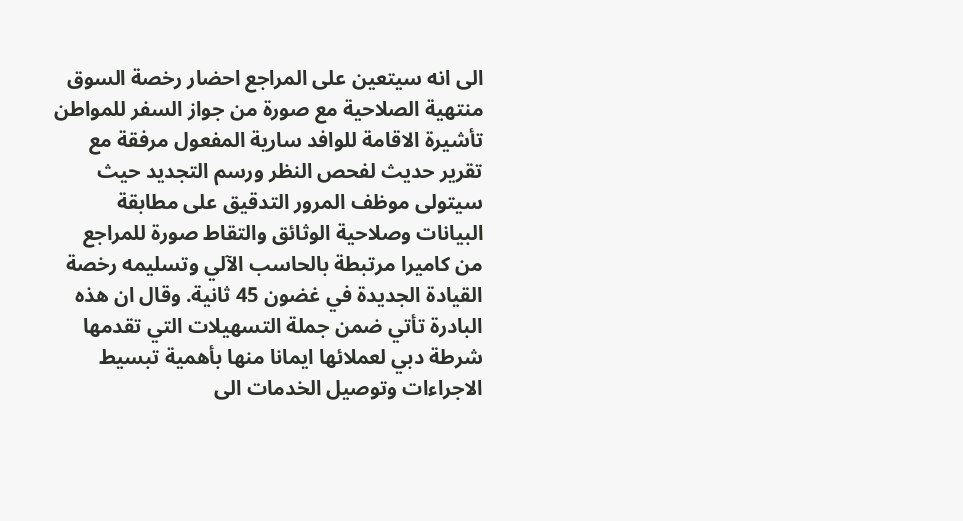الى انه سيتعين على المراجع احضار رخصة السوق منتهية الصلاحية مع صورة من جواز السفر للمواطن تأشيرة الاقامة للوافد سارية المفعول مرفقة مع تقرير حديث لفحص النظر ورسم التجديد حيث سيتولى موظف المرور التدقيق على مطابقة البيانات وصلاحية الوثائق والتقاط صورة للمراجع من كاميرا مرتبطة بالحاسب الآلي وتسليمه رخصة القيادة الجديدة في غضون 45 ثانية. وقال ان هذه البادرة تأتي ضمن جملة التسهيلات التي تقدمها شرطة دبي لعملائها ايمانا منها بأهمية تبسيط الاجراءات وتوصيل الخدمات الى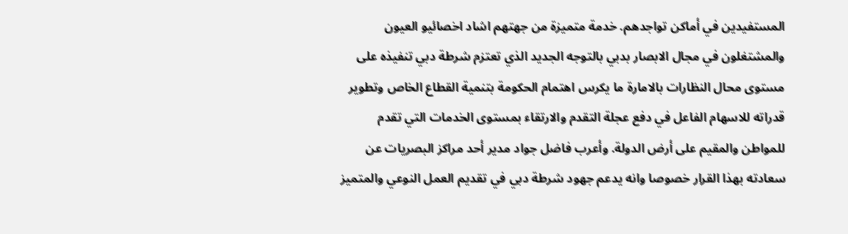المستفيدين في أماكن تواجدهم. خدمة متميزة من جهتهم اشاد اخصائيو العيون والمشتغلون في مجال الابصار بدبي بالتوجه الجديد الذي تعتزم شرطة دبي تنفيذه على مستوى محال النظارات بالامارة ما يكرس اهتمام الحكومة بتنمية القطاع الخاص وتطوير قدراته للاسهام الفاعل في دفع عجلة التقدم والارتقاء بمستوى الخدمات التي تقدم للمواطن والمقيم على أرض الدولة. وأعرب فاضل جواد مدير أحد مراكز البصريات عن سعادته بهذا القرار خصوصا وانه يدعم جهود شرطة دبي في تقديم العمل النوعي والمتميز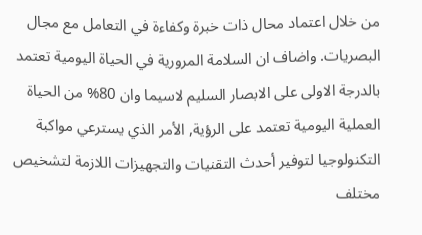من خلال اعتماد محال ذات خبرة وكفاءة في التعامل مع مجال البصريات. واضاف ان السلامة المرورية في الحياة اليومية تعتمد بالدرجة الاولى على الابصار السليم لاسيما وان 80% من الحياة العملية اليومية تعتمد على الرؤية, الأمر الذي يسترعي مواكبة التكنولوجيا لتوفير أحدث التقنيات والتجهيزات اللازمة لتشخيص مختلف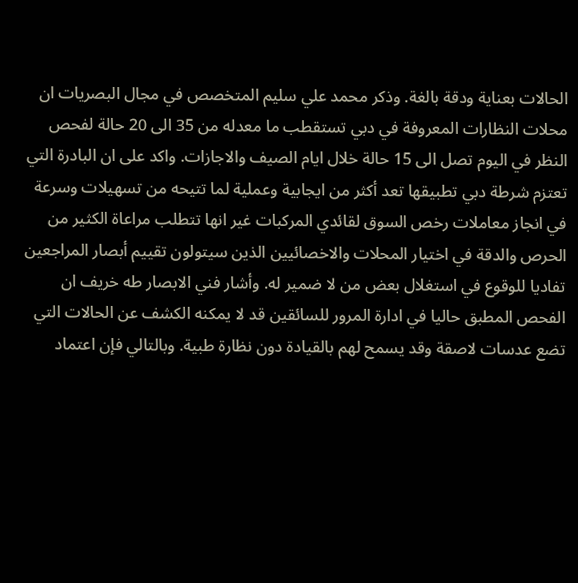الحالات بعناية ودقة بالغة. وذكر محمد علي سليم المتخصص في مجال البصريات ان محلات النظارات المعروفة في دبي تستقطب ما معدله من 35 الى 20 حالة لفحص النظر في اليوم تصل الى 15 حالة خلال ايام الصيف والاجازات. واكد على ان البادرة التي تعتزم شرطة دبي تطبيقها تعد أكثر من ايجابية وعملية لما تتيحه من تسهيلات وسرعة في انجاز معاملات رخص السوق لقائدي المركبات غير انها تتطلب مراعاة الكثير من الحرص والدقة في اختيار المحلات والاخصائيين الذين سيتولون تقييم أبصار المراجعين تفاديا للوقوع في استغلال بعض من لا ضمير له. وأشار فني الابصار طه خريف ان الفحص المطبق حاليا في ادارة المرور للسائقين قد لا يمكنه الكشف عن الحالات التي تضع عدسات لاصقة وقد يسمح لهم بالقيادة دون نظارة طبية. وبالتالي فإن اعتماد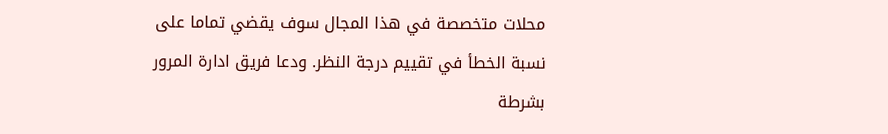محلات متخصصة في هذا المجال سوف يقضي تماما على نسبة الخطأ في تقييم درجة النظر. ودعا فريق ادارة المرور بشرطة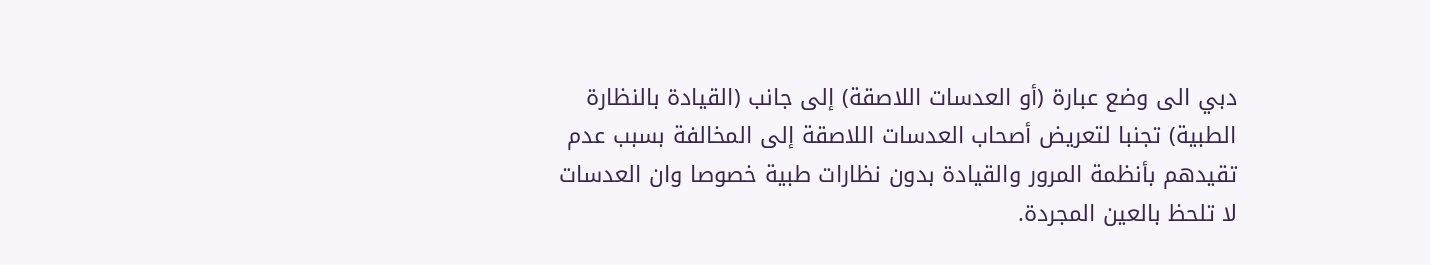دبي الى وضع عبارة (أو العدسات اللاصقة) إلى جانب (القيادة بالنظارة الطبية) تجنبا لتعريض أصحاب العدسات اللاصقة إلى المخالفة بسبب عدم تقيدهم بأنظمة المرور والقيادة بدون نظارات طبية خصوصا وان العدسات لا تلحظ بالعين المجردة.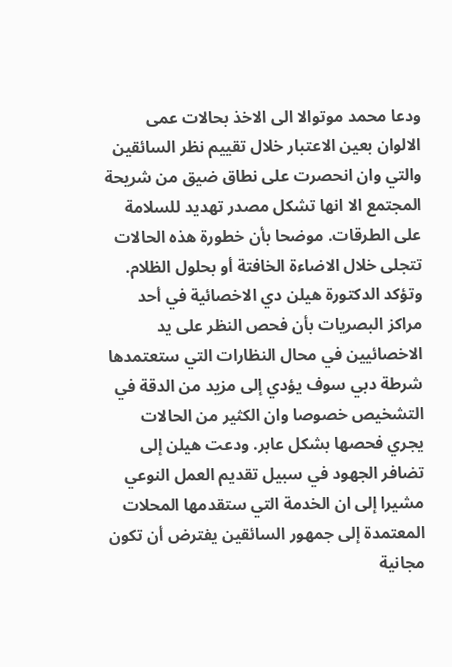ودعا محمد موتوالا الى الاخذ بحالات عمى الالوان بعين الاعتبار خلال تقييم نظر السائقين والتي وان انحصرت على نطاق ضيق من شريحة المجتمع الا انها تشكل مصدر تهديد للسلامة على الطرقات. موضحا بأن خطورة هذه الحالات تتجلى خلال الاضاءة الخافتة أو بحلول الظلام. وتؤكد الدكتورة هيلن دي الاخصائية في أحد مراكز البصريات بأن فحص النظر على يد الاخصائيين في محال النظارات التي ستعتمدها شرطة دبي سوف يؤدي إلى مزيد من الدقة في التشخيص خصوصا وان الكثير من الحالات يجري فحصها بشكل عابر. ودعت هيلن إلى تضافر الجهود في سبيل تقديم العمل النوعي مشيرا إلى ان الخدمة التي ستقدمها المحلات المعتمدة إلى جمهور السائقين يفترض أن تكون مجانية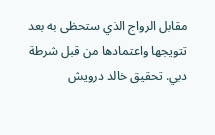مقابل الرواج الذي ستحظى به بعد تتويجها واعتمادها من قبل شرطة دبي. تحقيق خالد درويش